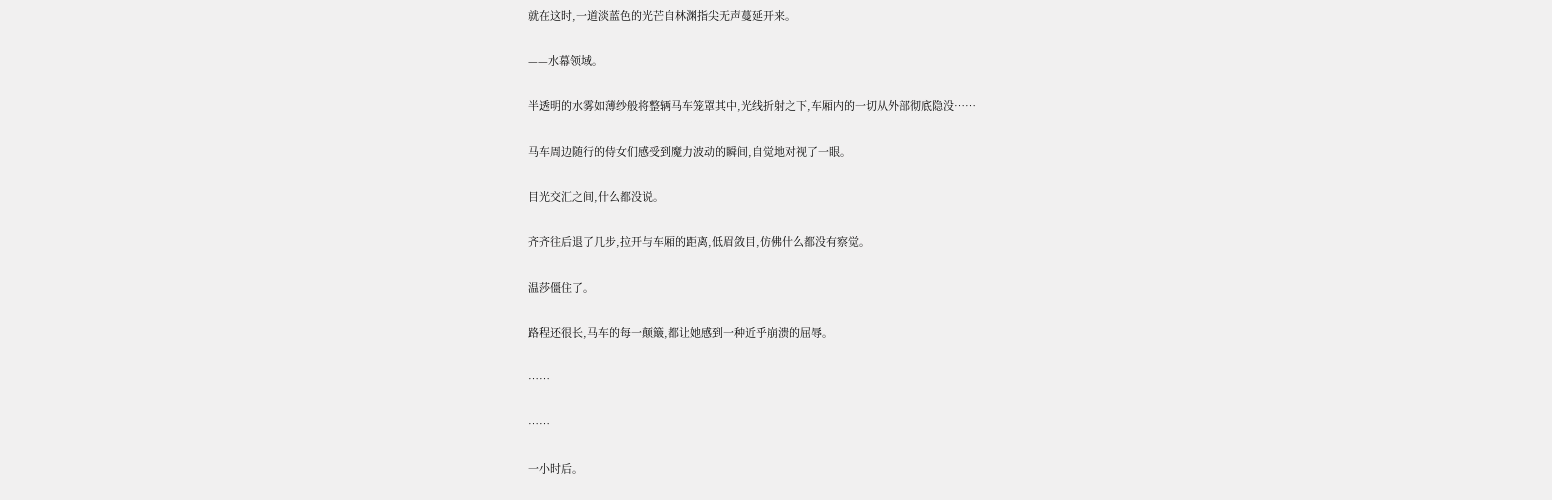就在这时,一道淡蓝色的光芒自林渊指尖无声蔓延开来。

——水幕领域。

半透明的水雾如薄纱般将整辆马车笼罩其中,光线折射之下,车厢内的一切从外部彻底隐没……

马车周边随行的侍女们感受到魔力波动的瞬间,自觉地对视了一眼。

目光交汇之间,什么都没说。

齐齐往后退了几步,拉开与车厢的距离,低眉敛目,仿佛什么都没有察觉。

温莎僵住了。

路程还很长,马车的每一颠簸,都让她感到一种近乎崩溃的屈辱。

……

……

一小时后。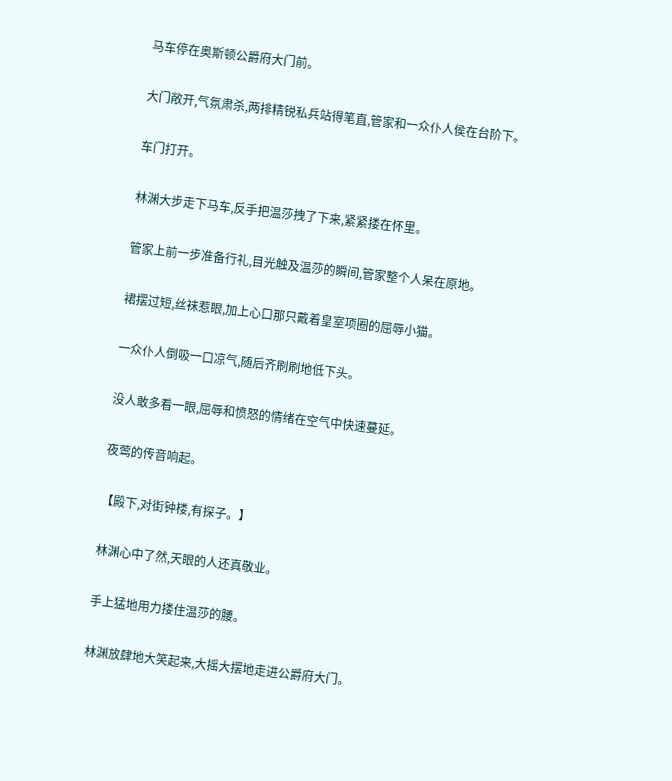马车停在奥斯顿公爵府大门前。

大门敞开,气氛肃杀,两排精锐私兵站得笔直,管家和一众仆人侯在台阶下。

车门打开。

林渊大步走下马车,反手把温莎拽了下来,紧紧搂在怀里。

管家上前一步准备行礼,目光触及温莎的瞬间,管家整个人呆在原地。

裙摆过短,丝袜惹眼,加上心口那只戴着皇室项圈的屈辱小猫。

一众仆人倒吸一口凉气,随后齐刷刷地低下头。

没人敢多看一眼,屈辱和愤怒的情绪在空气中快速蔓延。

夜莺的传音响起。

【殿下,对街钟楼,有探子。】

林渊心中了然,天眼的人还真敬业。

手上猛地用力搂住温莎的腰。

林渊放肆地大笑起来,大摇大摆地走进公爵府大门。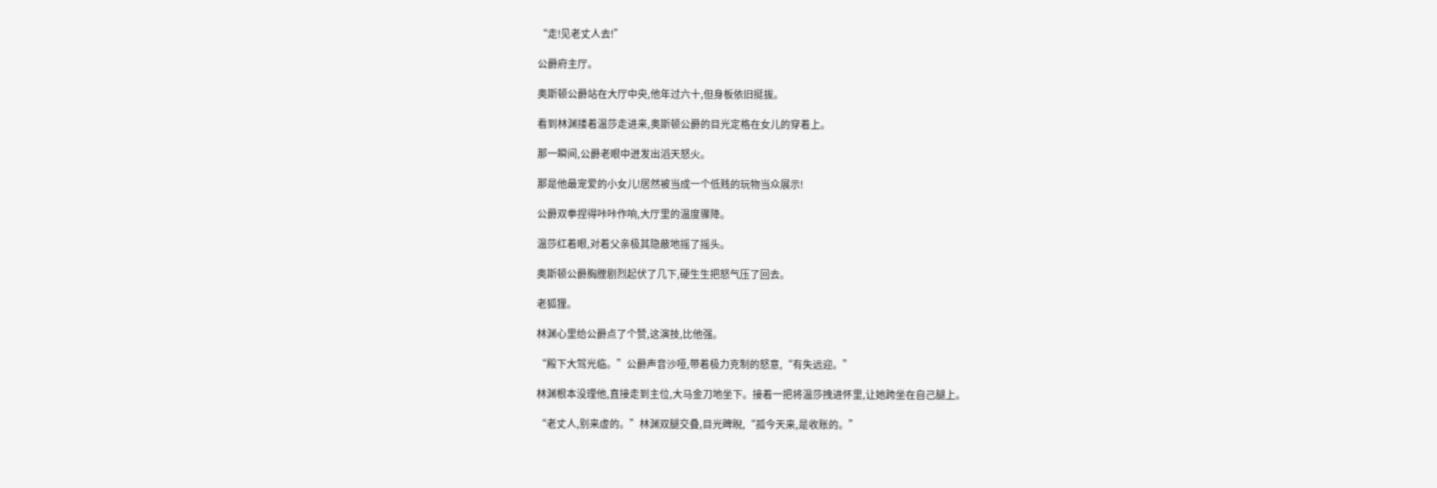“走!见老丈人去!”

公爵府主厅。

奥斯顿公爵站在大厅中央,他年过六十,但身板依旧挺拔。

看到林渊搂着温莎走进来,奥斯顿公爵的目光定格在女儿的穿着上。

那一瞬间,公爵老眼中迸发出滔天怒火。

那是他最宠爱的小女儿!居然被当成一个低贱的玩物当众展示!

公爵双拳捏得咔咔作响,大厅里的温度骤降。

温莎红着眼,对着父亲极其隐蔽地摇了摇头。

奥斯顿公爵胸膛剧烈起伏了几下,硬生生把怒气压了回去。

老狐狸。

林渊心里给公爵点了个赞,这演技,比他强。

“殿下大驾光临。”公爵声音沙哑,带着极力克制的怒意,“有失远迎。”

林渊根本没理他,直接走到主位,大马金刀地坐下。接着一把将温莎拽进怀里,让她跨坐在自己腿上。

“老丈人,别来虚的。”林渊双腿交叠,目光睥睨,“孤今天来,是收账的。”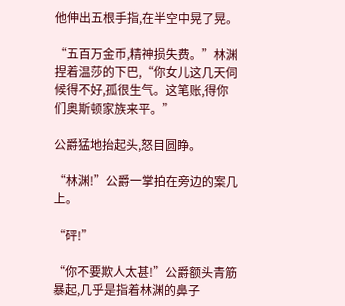他伸出五根手指,在半空中晃了晃。

“五百万金币,精神损失费。”林渊捏着温莎的下巴,“你女儿这几天伺候得不好,孤很生气。这笔账,得你们奥斯顿家族来平。”

公爵猛地抬起头,怒目圆睁。

“林渊!”公爵一掌拍在旁边的案几上。

“砰!”

“你不要欺人太甚!”公爵额头青筋暴起,几乎是指着林渊的鼻子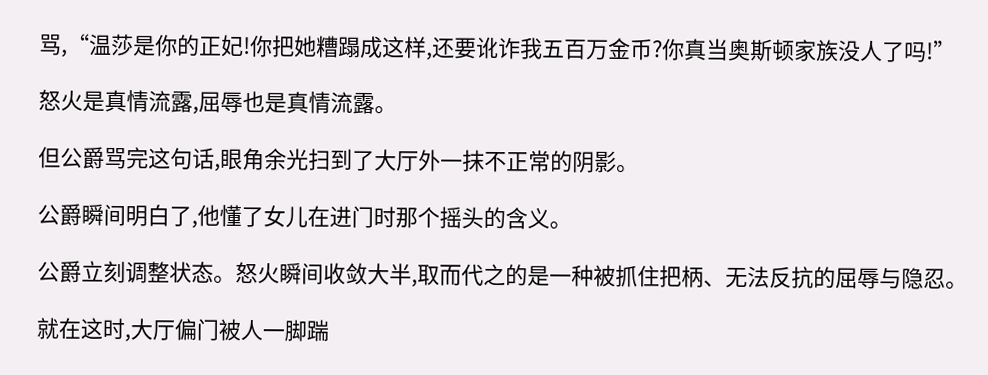骂,“温莎是你的正妃!你把她糟蹋成这样,还要讹诈我五百万金币?你真当奥斯顿家族没人了吗!”

怒火是真情流露,屈辱也是真情流露。

但公爵骂完这句话,眼角余光扫到了大厅外一抹不正常的阴影。

公爵瞬间明白了,他懂了女儿在进门时那个摇头的含义。

公爵立刻调整状态。怒火瞬间收敛大半,取而代之的是一种被抓住把柄、无法反抗的屈辱与隐忍。

就在这时,大厅偏门被人一脚踹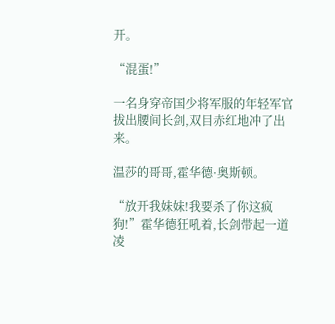开。

“混蛋!”

一名身穿帝国少将军服的年轻军官拔出腰间长剑,双目赤红地冲了出来。

温莎的哥哥,霍华德·奥斯顿。

“放开我妹妹!我要杀了你这疯狗!”霍华德狂吼着,长剑带起一道凌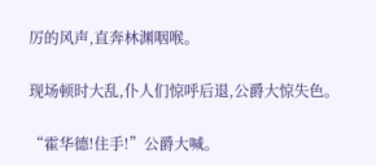厉的风声,直奔林渊咽喉。

现场顿时大乱,仆人们惊呼后退,公爵大惊失色。

“霍华德!住手!”公爵大喊。